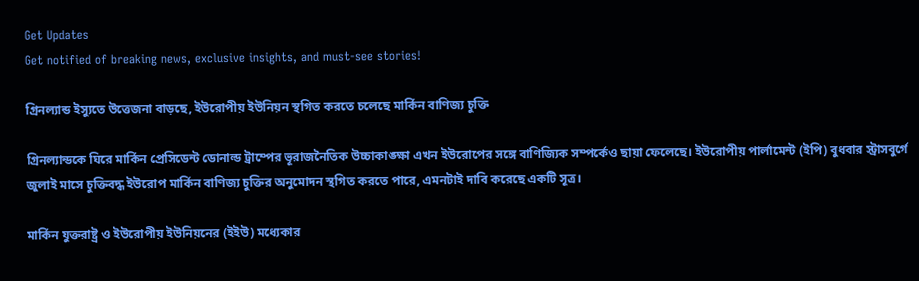Get Updates
Get notified of breaking news, exclusive insights, and must-see stories!

গ্রিনল্যান্ড ইস্যুতে উত্তেজনা বাড়ছে, ইউরোপীয় ইউনিয়ন স্থগিত করতে চলেছে মার্কিন বাণিজ্য চুক্তি

গ্রিনল্যান্ডকে ঘিরে মার্কিন প্রেসিডেন্ট ডোনাল্ড ট্রাম্পের ভূরাজনৈতিক উচ্চাকাঙ্ক্ষা এখন ইউরোপের সঙ্গে বাণিজ্যিক সম্পর্কেও ছায়া ফেলেছে। ইউরোপীয় পার্লামেন্ট (ইপি) বুধবার স্ট্রাসবুর্গে জুলাই মাসে চুক্তিবদ্ধ ইউরোপ মার্কিন বাণিজ্য চুক্তির অনুমোদন স্থগিত করতে পারে, এমনটাই দাবি করেছে একটি সূত্র।

মার্কিন যুক্তরাষ্ট্র ও ইউরোপীয় ইউনিয়নের (ইইউ) মধ্যেকার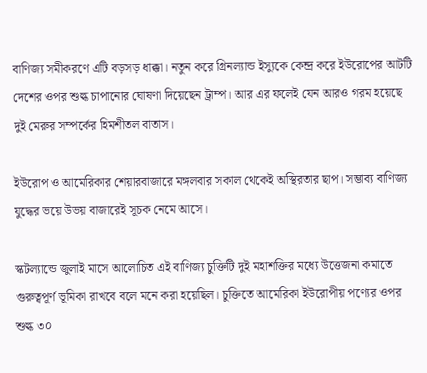বাণিজ্য সমীকরণে এটি বড়সড় ধাক্কা। নতুন করে গ্রিনল্যান্ড ইস্যুকে কেন্দ্র করে ইউরোপের আটটি দেশের ওপর শুল্ক চাপানোর ঘোষণা দিয়েছেন ট্রাম্প। আর এর ফলেই যেন আরও গরম হয়েছে দুই মেরুর সম্পর্কের হিমশীতল বাতাস।

ইউরোপ ও আমেরিকার শেয়ারবাজারে মঙ্গলবার সকাল থেকেই অস্থিরতার ছাপ। সম্ভাব্য বাণিজ্য যুদ্ধের ভয়ে উভয় বাজারেই সূচক নেমে আসে।

স্কটল্যান্ডে জুলাই মাসে আলোচিত এই বাণিজ্য চুক্তিটি দুই মহাশক্তির মধ্যে উত্তেজনা কমাতে গুরুত্বপূর্ণ ভূমিকা রাখবে বলে মনে করা হয়েছিল। চুক্তিতে আমেরিকা ইউরোপীয় পণ্যের ওপর শুল্ক ৩০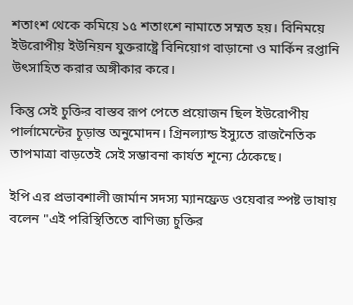শতাংশ থেকে কমিয়ে ১৫ শতাংশে নামাতে সম্মত হয়। বিনিময়ে ইউরোপীয় ইউনিয়ন যুক্তরাষ্ট্রে বিনিয়োগ বাড়ানো ও মার্কিন রপ্তানি উৎসাহিত করার অঙ্গীকার করে।

কিন্তু সেই চুক্তির বাস্তব রূপ পেতে প্রয়োজন ছিল ইউরোপীয় পার্লামেন্টের চূড়ান্ত অনুমোদন। গ্রিনল্যান্ড ইস্যুতে রাজনৈতিক তাপমাত্রা বাড়তেই সেই সম্ভাবনা কার্যত শূন্যে ঠেকেছে।

ইপি এর প্রভাবশালী জার্মান সদস্য ম্যানফ্রেড ওয়েবার স্পষ্ট ভাষায় বলেন "এই পরিস্থিতিতে বাণিজ্য চুক্তির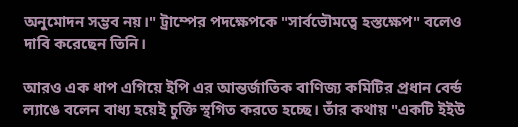অনুমোদন সম্ভব নয়।" ট্রাম্পের পদক্ষেপকে "সার্বভৌমত্বে হস্তক্ষেপ" বলেও দাবি করেছেন তিনি।

আরও এক ধাপ এগিয়ে ইপি এর আন্তর্জাতিক বাণিজ্য কমিটির প্রধান বের্ন্ড ল্যাঙে বলেন বাধ্য হয়েই চুক্তি স্থগিত করতে হচ্ছে। তাঁর কথায় "একটি ইইউ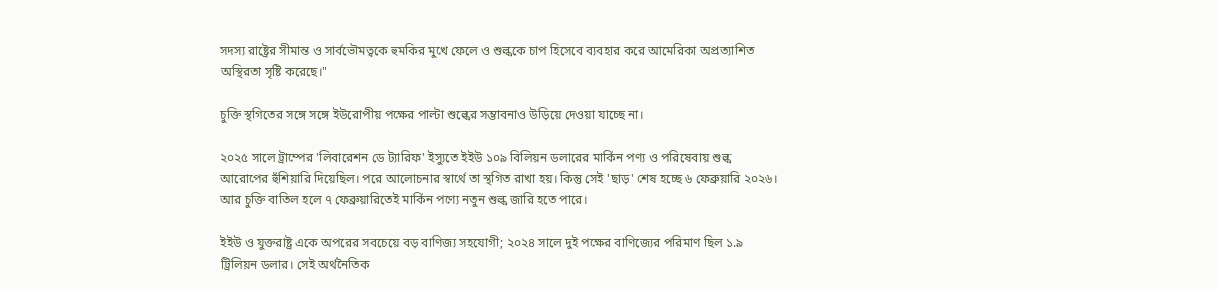সদস্য রাষ্ট্রের সীমান্ত ও সার্বভৌমত্বকে হুমকির মুখে ফেলে ও শুল্ককে চাপ হিসেবে ব্যবহার করে আমেরিকা অপ্রত্যাশিত অস্থিরতা সৃষ্টি করেছে।"

চুক্তি স্থগিতের সঙ্গে সঙ্গে ইউরোপীয় পক্ষের পাল্টা শুল্কের সম্ভাবনাও উড়িয়ে দেওয়া যাচ্ছে না।

২০২৫ সালে ট্রাম্পের 'লিবারেশন ডে ট্যারিফ' ইস্যুতে ইইউ ১০৯ বিলিয়ন ডলারের মার্কিন পণ্য ও পরিষেবায় শুল্ক আরোপের হুঁশিয়ারি দিয়েছিল। পরে আলোচনার স্বার্থে তা স্থগিত রাখা হয়। কিন্তু সেই 'ছাড়' শেষ হচ্ছে ৬ ফেব্রুয়ারি ২০২৬। আর চুক্তি বাতিল হলে ৭ ফেব্রুয়ারিতেই মার্কিন পণ্যে নতুন শুল্ক জারি হতে পারে।

ইইউ ও যুক্তরাষ্ট্র একে অপরের সবচেয়ে বড় বাণিজ্য সহযোগী; ২০২৪ সালে দুই পক্ষের বাণিজ্যের পরিমাণ ছিল ১.৯ ট্রিলিয়ন ডলার। সেই অর্থনৈতিক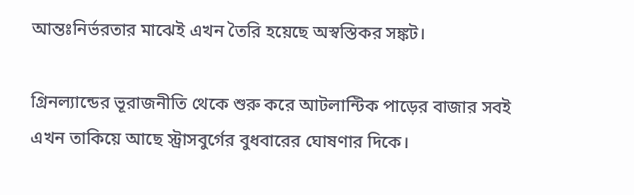আন্তঃনির্ভরতার মাঝেই এখন তৈরি হয়েছে অস্বস্তিকর সঙ্কট।

গ্রিনল্যান্ডের ভূরাজনীতি থেকে শুরু করে আটলান্টিক পাড়ের বাজার সবই এখন তাকিয়ে আছে স্ট্রাসবুর্গের বুধবারের ঘোষণার দিকে।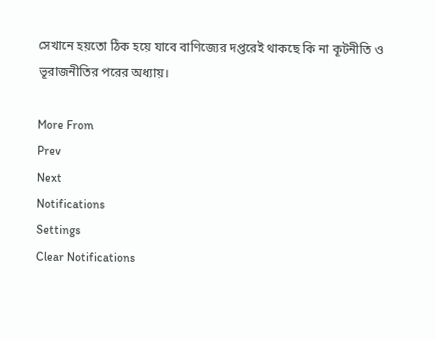সেখানে হয়তো ঠিক হয়ে যাবে বাণিজ্যের দপ্তরেই থাকছে কি না কূটনীতি ও ভূরাজনীতির পরের অধ্যায়।

More From
Prev
Next
Notifications
Settings
Clear Notifications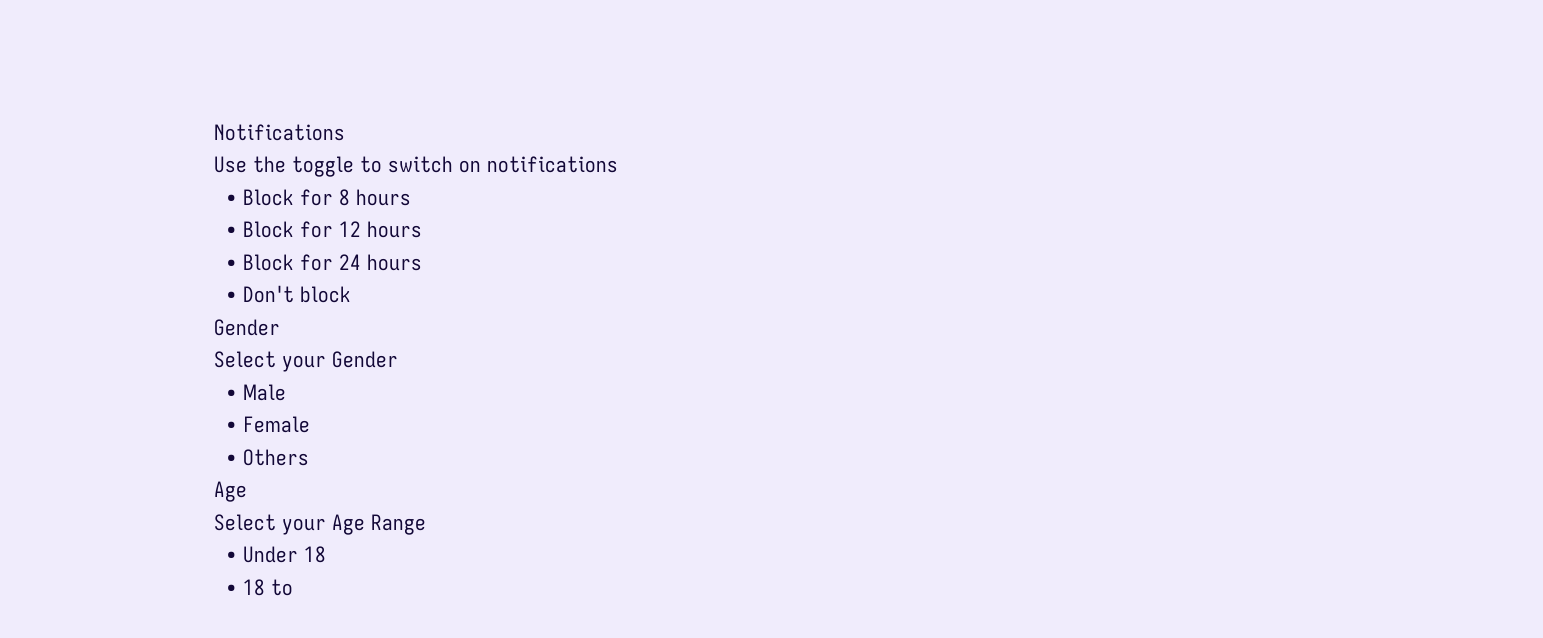Notifications
Use the toggle to switch on notifications
  • Block for 8 hours
  • Block for 12 hours
  • Block for 24 hours
  • Don't block
Gender
Select your Gender
  • Male
  • Female
  • Others
Age
Select your Age Range
  • Under 18
  • 18 to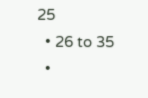25
  • 26 to 35
  •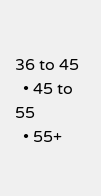36 to 45
  • 45 to 55
  • 55+